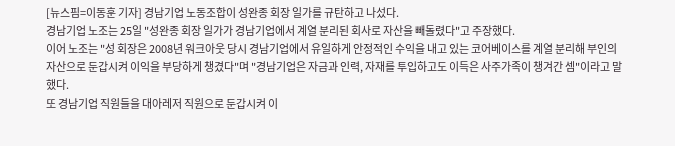[뉴스핌=이동훈 기자] 경남기업 노동조합이 성완종 회장 일가를 규탄하고 나섰다.
경남기업 노조는 25일 "성완종 회장 일가가 경남기업에서 계열 분리된 회사로 자산을 빼돌렸다"고 주장했다.
이어 노조는 "성 회장은 2008년 워크아웃 당시 경남기업에서 유일하게 안정적인 수익을 내고 있는 코어베이스를 계열 분리해 부인의 자산으로 둔갑시켜 이익을 부당하게 챙겼다"며 "경남기업은 자금과 인력, 자재를 투입하고도 이득은 사주가족이 챙겨간 셈"이라고 말했다.
또 경남기업 직원들을 대아레저 직원으로 둔갑시켜 이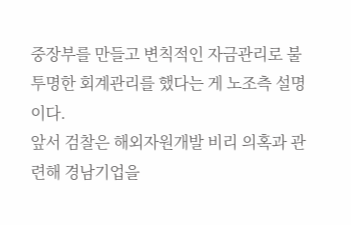중장부를 만들고 변칙적인 자금관리로 불투명한 회계관리를 했다는 게 노조측 설명이다.
앞서 검찰은 해외자원개발 비리 의혹과 관련해 경남기업을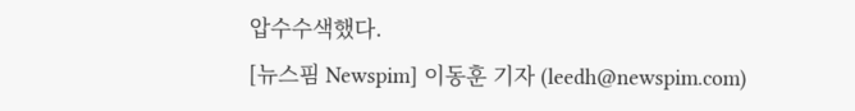압수수색했다.
[뉴스핌 Newspim] 이동훈 기자 (leedh@newspim.com)